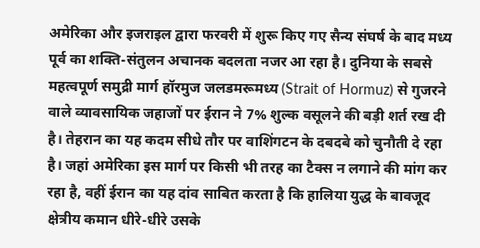अमेरिका और इजराइल द्वारा फरवरी में शुरू किए गए सैन्य संघर्ष के बाद मध्य पूर्व का शक्ति-संतुलन अचानक बदलता नजर आ रहा है। दुनिया के सबसे महत्वपूर्ण समुद्री मार्ग हॉरमुज जलडमरूमध्य (Strait of Hormuz) से गुजरने वाले व्यावसायिक जहाजों पर ईरान ने 7% शुल्क वसूलने की बड़ी शर्त रख दी है। तेहरान का यह कदम सीधे तौर पर वाशिंगटन के दबदबे को चुनौती दे रहा है। जहां अमेरिका इस मार्ग पर किसी भी तरह का टैक्स न लगाने की मांग कर रहा है, वहीं ईरान का यह दांव साबित करता है कि हालिया युद्ध के बावजूद क्षेत्रीय कमान धीरे-धीरे उसके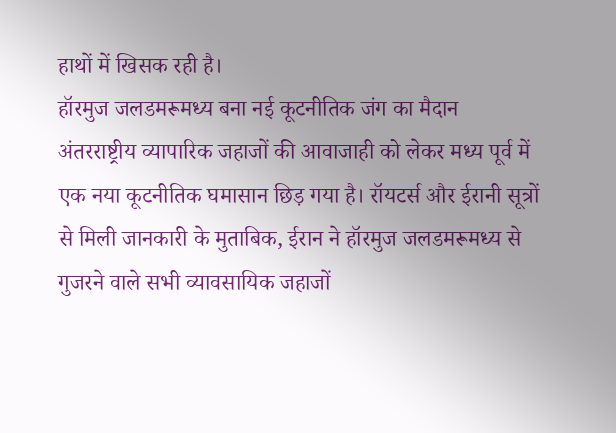हाथों में खिसक रही है।
हॉरमुज जलडमरूमध्य बना नई कूटनीतिक जंग का मैदान
अंतरराष्ट्रीय व्यापारिक जहाजों की आवाजाही को लेकर मध्य पूर्व में एक नया कूटनीतिक घमासान छिड़ गया है। रॉयटर्स और ईरानी सूत्रों से मिली जानकारी के मुताबिक, ईरान ने हॉरमुज जलडमरूमध्य से गुजरने वाले सभी व्यावसायिक जहाजों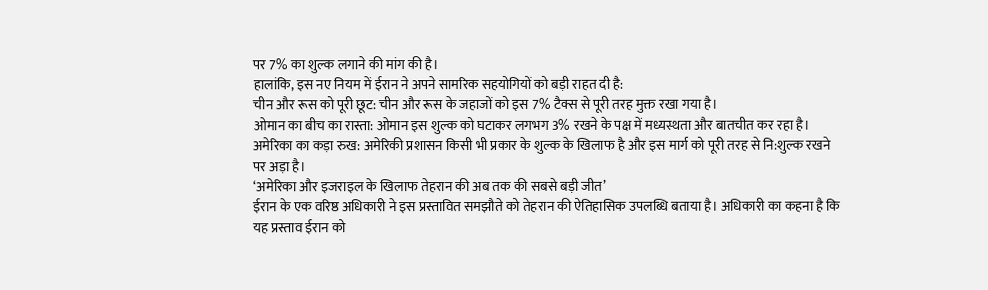पर 7% का शुल्क लगाने की मांग की है।
हालांकि, इस नए नियम में ईरान ने अपने सामरिक सहयोगियों को बड़ी राहत दी है:
चीन और रूस को पूरी छूट: चीन और रूस के जहाजों को इस 7% टैक्स से पूरी तरह मुक्त रखा गया है।
ओमान का बीच का रास्ता: ओमान इस शुल्क को घटाकर लगभग 3% रखने के पक्ष में मध्यस्थता और बातचीत कर रहा है।
अमेरिका का कड़ा रुख: अमेरिकी प्रशासन किसी भी प्रकार के शुल्क के खिलाफ है और इस मार्ग को पूरी तरह से नि:शुल्क रखने पर अड़ा है।
‘अमेरिका और इजराइल के खिलाफ तेहरान की अब तक की सबसे बड़ी जीत’
ईरान के एक वरिष्ठ अधिकारी ने इस प्रस्तावित समझौते को तेहरान की ऐतिहासिक उपलब्धि बताया है। अधिकारी का कहना है कि यह प्रस्ताव ईरान को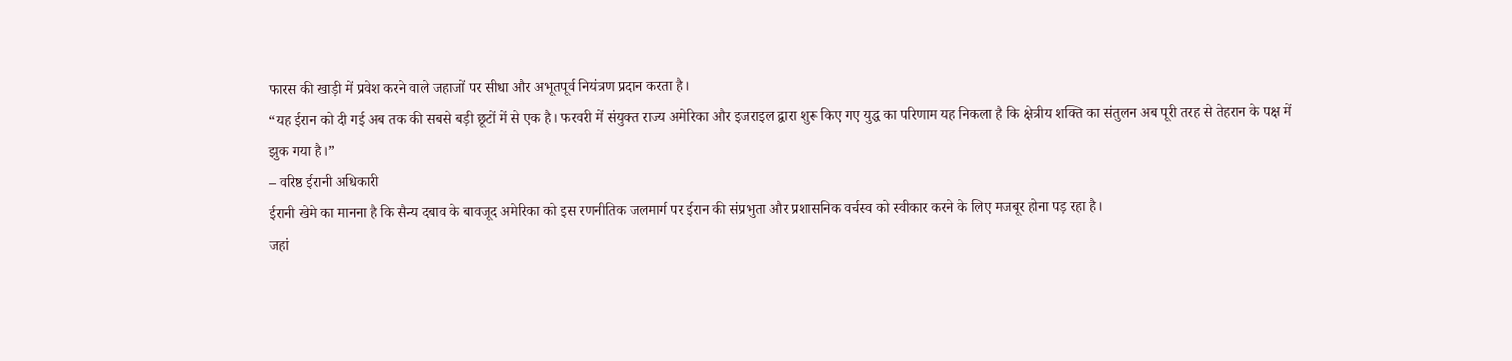फारस की खाड़ी में प्रवेश करने वाले जहाजों पर सीधा और अभूतपूर्व नियंत्रण प्रदान करता है।
“यह ईरान को दी गई अब तक की सबसे बड़ी छूटों में से एक है। फरवरी में संयुक्त राज्य अमेरिका और इजराइल द्वारा शुरू किए गए युद्ध का परिणाम यह निकला है कि क्षेत्रीय शक्ति का संतुलन अब पूरी तरह से तेहरान के पक्ष में झुक गया है।”
– वरिष्ठ ईरानी अधिकारी
ईरानी खेमे का मानना है कि सैन्य दबाव के बावजूद अमेरिका को इस रणनीतिक जलमार्ग पर ईरान की संप्रभुता और प्रशासनिक वर्चस्व को स्वीकार करने के लिए मजबूर होना पड़ रहा है।
जहां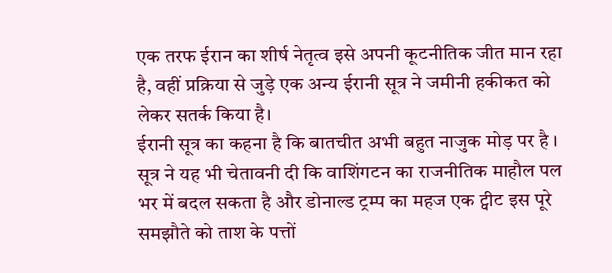एक तरफ ईरान का शीर्ष नेतृत्व इसे अपनी कूटनीतिक जीत मान रहा है, वहीं प्रक्रिया से जुड़े एक अन्य ईरानी सूत्र ने जमीनी हकीकत को लेकर सतर्क किया है।
ईरानी सूत्र का कहना है कि बातचीत अभी बहुत नाजुक मोड़ पर है । सूत्र ने यह भी चेतावनी दी कि वाशिंगटन का राजनीतिक माहौल पल भर में बदल सकता है और डोनाल्ड ट्रम्प का महज एक ट्वीट इस पूरे समझौते को ताश के पत्तों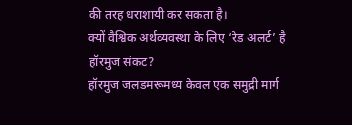की तरह धराशायी कर सकता है।
क्यों वैश्विक अर्थव्यवस्था के लिए ‘रेड अलर्ट’ है हॉरमुज संकट?
हॉरमुज जलडमरूमध्य केवल एक समुद्री मार्ग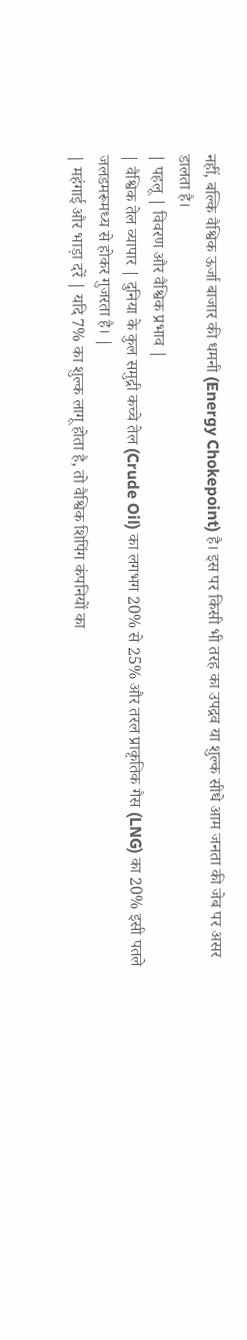नहीं, बल्कि वैश्विक ऊर्जा बाजार की धमनी (Energy Chokepoint) है। इस पर किसी भी तरह का उपद्रव या शुल्क सीधे आम जनता की जेब पर असर डालता है।
| पहलू | विवरण और वैश्विक प्रभाव |
| वैश्विक तेल व्यापार | दुनिया के कुल समुद्री कच्चे तेल (Crude Oil) का लगभग 20% से 25% और तरल प्राकृतिक गैस (LNG) का 20% इसी पतले जलडमरूमध्य से होकर गुजरता है। |
| महंगाई और भाड़ा दरें | यदि 7% का शुल्क लागू होता है, तो वैश्विक शिपिंग कंपनियों का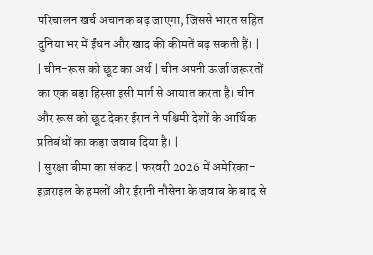परिचालन खर्च अचानक बढ़ जाएगा, जिससे भारत सहित दुनिया भर में ईंधन और खाद की कीमतें बढ़ सकती हैं। |
| चीन-रूस को छूट का अर्थ | चीन अपनी ऊर्जा जरूरतों का एक बड़ा हिस्सा इसी मार्ग से आयात करता है। चीन और रूस को छूट देकर ईरान ने पश्चिमी देशों के आर्थिक प्रतिबंधों का कड़ा जवाब दिया है। |
| सुरक्षा बीमा का संकट | फरवरी 2026 में अमेरिका-इज़राइल के हमलों और ईरानी नौसेना के जवाब के बाद से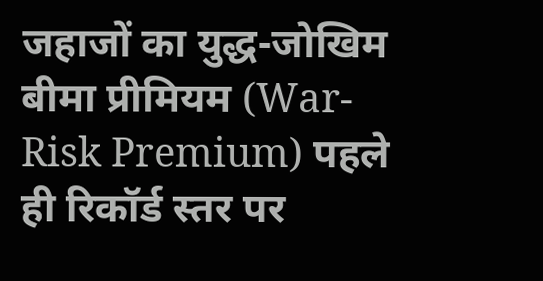जहाजों का युद्ध-जोखिम बीमा प्रीमियम (War-Risk Premium) पहले ही रिकॉर्ड स्तर पर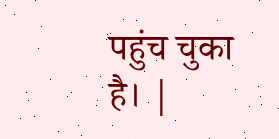पहुंच चुका है। |